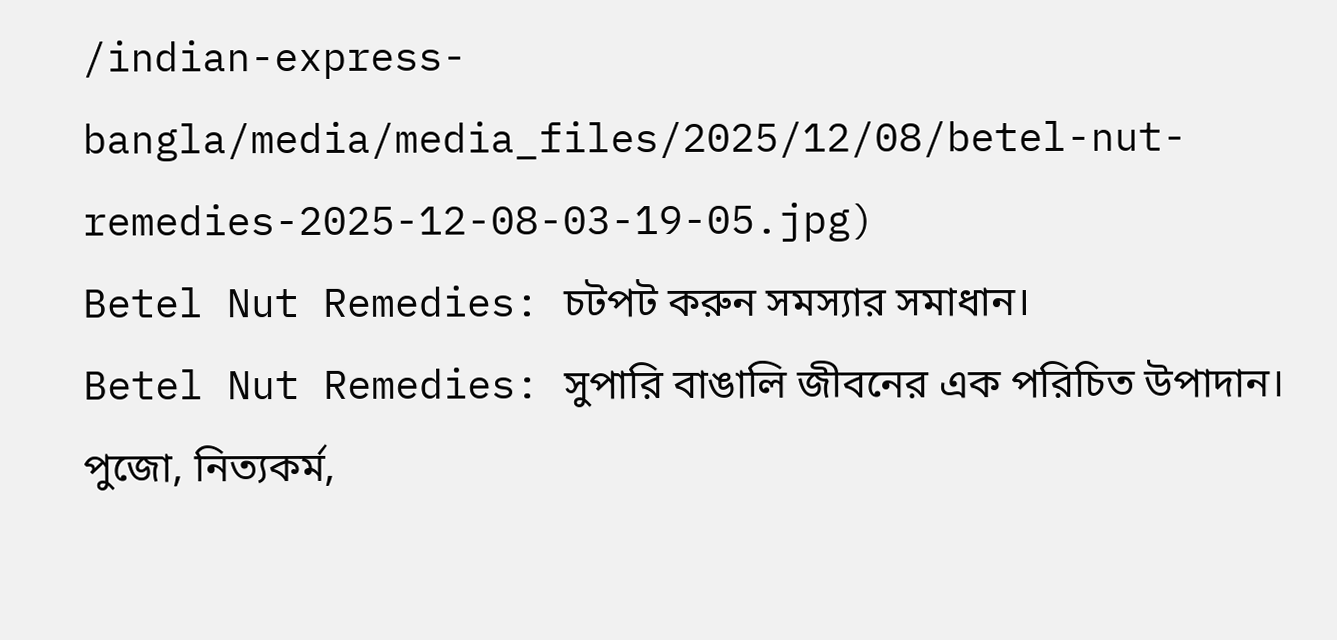/indian-express-bangla/media/media_files/2025/12/08/betel-nut-remedies-2025-12-08-03-19-05.jpg)
Betel Nut Remedies: চটপট করুন সমস্যার সমাধান।
Betel Nut Remedies: সুপারি বাঙালি জীবনের এক পরিচিত উপাদান। পুজো, নিত্যকর্ম,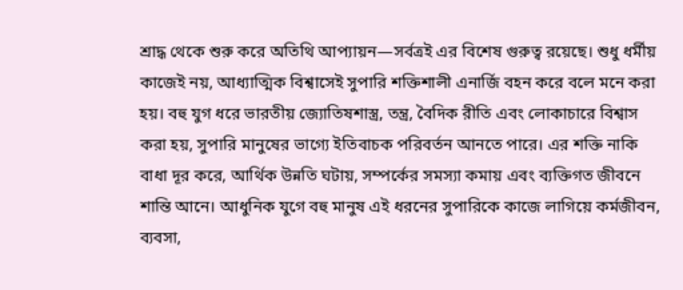শ্রাদ্ধ থেকে শুরু করে অতিথি আপ্যায়ন—সর্বত্রই এর বিশেষ গুরুত্ব রয়েছে। শুধু ধর্মীয় কাজেই নয়, আধ্যাত্মিক বিশ্বাসেই সুপারি শক্তিশালী এনার্জি বহন করে বলে মনে করা হয়। বহু যুগ ধরে ভারতীয় জ্যোতিষশাস্ত্র, তন্ত্র, বৈদিক রীতি এবং লোকাচারে বিশ্বাস করা হয়, সুপারি মানুষের ভাগ্যে ইতিবাচক পরিবর্তন আনতে পারে। এর শক্তি নাকি বাধা দূর করে, আর্থিক উন্নতি ঘটায়, সম্পর্কের সমস্যা কমায় এবং ব্যক্তিগত জীবনে শান্তি আনে। আধুনিক যুগে বহু মানুষ এই ধরনের সুপারিকে কাজে লাগিয়ে কর্মজীবন, ব্যবসা,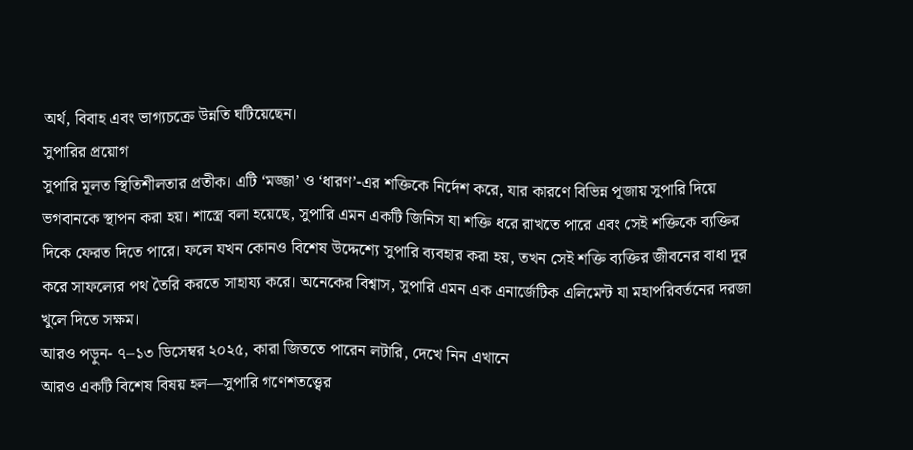অর্থ, বিবাহ এবং ভাগ্যচক্রে উন্নতি ঘটিয়েছেন।
সুপারির প্রয়োগ
সুপারি মূলত স্থিতিশীলতার প্রতীক। এটি ‘মজ্জা’ ও ‘ধারণ’-এর শক্তিকে নির্দেশ করে, যার কারণে বিভিন্ন পূজায় সুপারি দিয়ে ভগবানকে স্থাপন করা হয়। শাস্ত্রে বলা হয়েছে, সুপারি এমন একটি জিনিস যা শক্তি ধরে রাখতে পারে এবং সেই শক্তিকে ব্যক্তির দিকে ফেরত দিতে পারে। ফলে যখন কোনও বিশেষ উদ্দেশ্যে সুপারি ব্যবহার করা হয়, তখন সেই শক্তি ব্যক্তির জীবনের বাধা দূর করে সাফল্যের পথ তৈরি করতে সাহায্য করে। অনেকের বিশ্বাস, সুপারি এমন এক এনার্জেটিক এলিমেন্ট যা মহাপরিবর্তনের দরজা খুলে দিতে সক্ষম।
আরও পড়ুন- ৭–১৩ ডিসেম্বর ২০২৫, কারা জিততে পারেন লটারি, দেখে নিন এখানে
আরও একটি বিশেষ বিষয় হল—সুপারি গণেশতত্ত্বের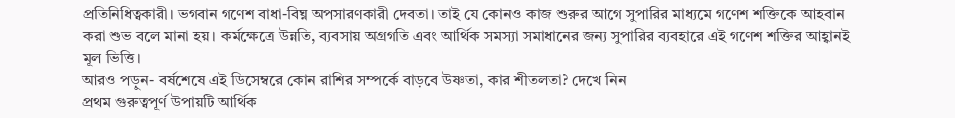প্রতিনিধিত্বকারী। ভগবান গণেশ বাধা-বিঘ্ন অপসারণকারী দেবতা। তাই যে কোনও কাজ শুরুর আগে সুপারির মাধ্যমে গণেশ শক্তিকে আহবান করা শুভ বলে মানা হয়। কর্মক্ষেত্রে উন্নতি, ব্যবসায় অগ্রগতি এবং আর্থিক সমস্যা সমাধানের জন্য সুপারির ব্যবহারে এই গণেশ শক্তির আহ্বানই মূল ভিত্তি।
আরও পড়ুন- বর্ষশেষে এই ডিসেম্বরে কোন রাশির সম্পর্কে বাড়বে উষ্ণতা, কার শীতলতা? দেখে নিন
প্রথম গুরুত্বপূর্ণ উপায়টি আর্থিক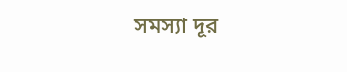সমস্যা দূর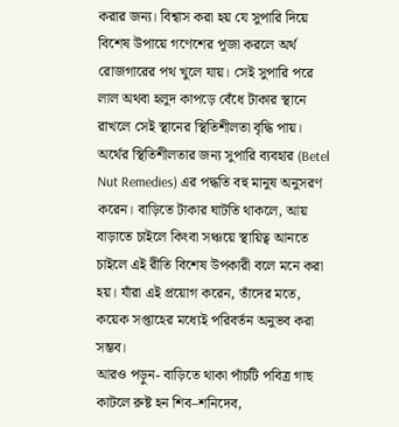করার জন্য। বিশ্বাস করা হয় যে সুপারি দিয়ে বিশেষ উপায়ে গণেশের পূজা করলে অর্থ রোজগারের পথ খুলে যায়। সেই সুপারি পরে লাল অথবা হলুদ কাপড়ে বেঁধে টাকার স্থানে রাখলে সেই স্থানের স্থিতিশীলতা বৃদ্ধি পায়। অর্থের স্থিতিশীলতার জন্য সুপারি ব্যবহার (Betel Nut Remedies) এর পদ্ধতি বহু মানুষ অনুসরণ করেন। বাড়িতে টাকার ঘাটতি থাকলে, আয় বাড়াতে চাইলে কিংবা সঞ্চয়ে স্থায়িত্ব আনতে চাইলে এই রীতি বিশেষ উপকারী বলে মনে করা হয়। যাঁরা এই প্রয়োগ করেন, তাঁদের মতে, কয়েক সপ্তাহের মধ্যেই পরিবর্তন অনুভব করা সম্ভব।
আরও পড়ুন- বাড়িতে থাকা পাঁচটি পবিত্র গাছ কাটলে রুষ্ট হন শিব–শনিদেব,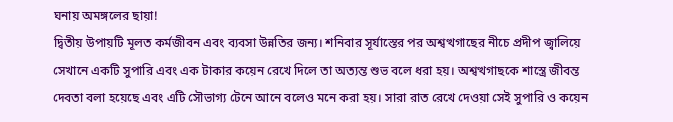ঘনায় অমঙ্গলের ছায়া!
দ্বিতীয় উপায়টি মূলত কর্মজীবন এবং ব্যবসা উন্নতির জন্য। শনিবার সূর্যাস্তের পর অশ্বত্থগাছের নীচে প্রদীপ জ্বালিয়ে সেখানে একটি সুপারি এবং এক টাকার কয়েন রেখে দিলে তা অত্যন্ত শুভ বলে ধরা হয়। অশ্বত্থগাছকে শাস্ত্রে জীবন্ত দেবতা বলা হয়েছে এবং এটি সৌভাগ্য টেনে আনে বলেও মনে করা হয়। সারা রাত রেখে দেওয়া সেই সুপারি ও কয়েন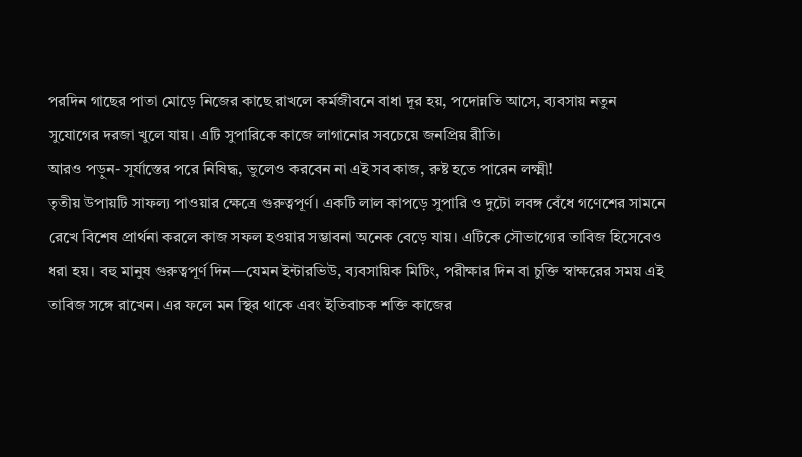পরদিন গাছের পাতা মোড়ে নিজের কাছে রাখলে কর্মজীবনে বাধা দূর হয়, পদোন্নতি আসে, ব্যবসায় নতুন সুযোগের দরজা খুলে যায়। এটি সুপারিকে কাজে লাগানোর সবচেয়ে জনপ্রিয় রীতি।
আরও পড়ুন- সূর্যাস্তের পরে নিষিদ্ধ, ভুলেও করবেন না এই সব কাজ, রুষ্ট হতে পারেন লক্ষ্মী!
তৃতীয় উপায়টি সাফল্য পাওয়ার ক্ষেত্রে গুরুত্বপূর্ণ। একটি লাল কাপড়ে সুপারি ও দুটো লবঙ্গ বেঁধে গণেশের সামনে রেখে বিশেষ প্রার্থনা করলে কাজ সফল হওয়ার সম্ভাবনা অনেক বেড়ে যায়। এটিকে সৌভাগ্যের তাবিজ হিসেবেও ধরা হয়। বহু মানুষ গুরুত্বপূর্ণ দিন—যেমন ইন্টারভিউ, ব্যবসায়িক মিটিং, পরীক্ষার দিন বা চুক্তি স্বাক্ষরের সময় এই তাবিজ সঙ্গে রাখেন। এর ফলে মন স্থির থাকে এবং ইতিবাচক শক্তি কাজের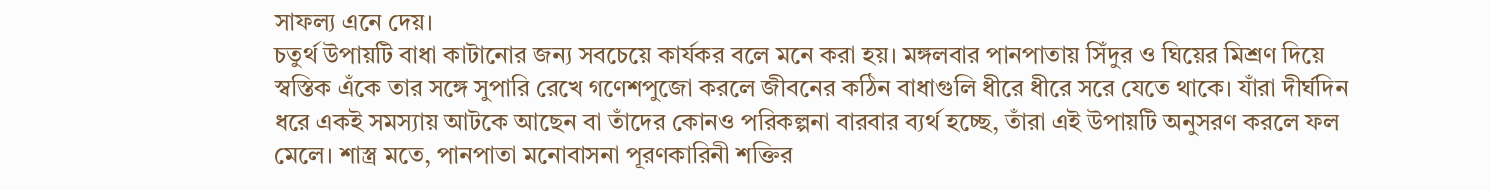সাফল্য এনে দেয়।
চতুর্থ উপায়টি বাধা কাটানোর জন্য সবচেয়ে কার্যকর বলে মনে করা হয়। মঙ্গলবার পানপাতায় সিঁদুর ও ঘিয়ের মিশ্রণ দিয়ে স্বস্তিক এঁকে তার সঙ্গে সুপারি রেখে গণেশপুজো করলে জীবনের কঠিন বাধাগুলি ধীরে ধীরে সরে যেতে থাকে। যাঁরা দীর্ঘদিন ধরে একই সমস্যায় আটকে আছেন বা তাঁদের কোনও পরিকল্পনা বারবার ব্যর্থ হচ্ছে, তাঁরা এই উপায়টি অনুসরণ করলে ফল মেলে। শাস্ত্র মতে, পানপাতা মনোবাসনা পূরণকারিনী শক্তির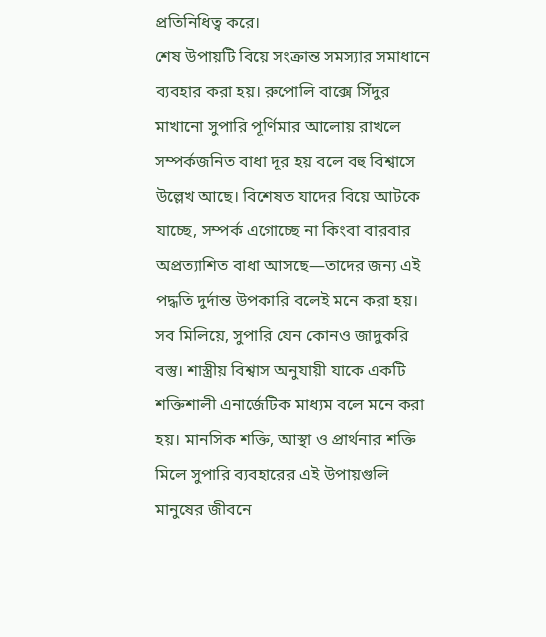প্রতিনিধিত্ব করে।
শেষ উপায়টি বিয়ে সংক্রান্ত সমস্যার সমাধানে ব্যবহার করা হয়। রুপোলি বাক্সে সিঁদুর মাখানো সুপারি পূর্ণিমার আলোয় রাখলে সম্পর্কজনিত বাধা দূর হয় বলে বহু বিশ্বাসে উল্লেখ আছে। বিশেষত যাদের বিয়ে আটকে যাচ্ছে, সম্পর্ক এগোচ্ছে না কিংবা বারবার অপ্রত্যাশিত বাধা আসছে—তাদের জন্য এই পদ্ধতি দুর্দান্ত উপকারি বলেই মনে করা হয়।
সব মিলিয়ে, সুপারি যেন কোনও জাদুকরি বস্তু। শাস্ত্রীয় বিশ্বাস অনুযায়ী যাকে একটি শক্তিশালী এনার্জেটিক মাধ্যম বলে মনে করা হয়। মানসিক শক্তি, আস্থা ও প্রার্থনার শক্তি মিলে সুপারি ব্যবহারের এই উপায়গুলি মানুষের জীবনে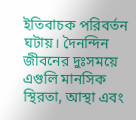ইতিবাচক পরিবর্তন ঘটায়। দৈনন্দিন জীবনের দুঃসময়ে এগুলি মানসিক স্থিরতা, আস্থা এবং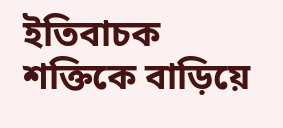ইতিবাচক শক্তিকে বাড়িয়ে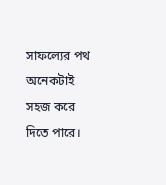সাফল্যের পথ অনেকটাই সহজ করে দিতে পারে।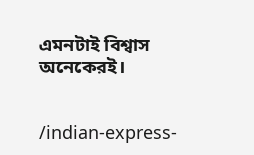এমনটাই বিশ্বাস অনেকেরই।


/indian-express-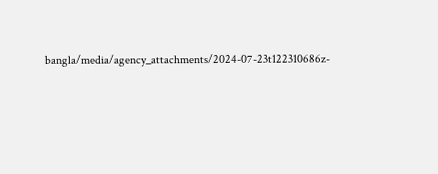bangla/media/agency_attachments/2024-07-23t122310686z-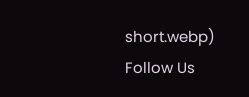short.webp)
Follow Us